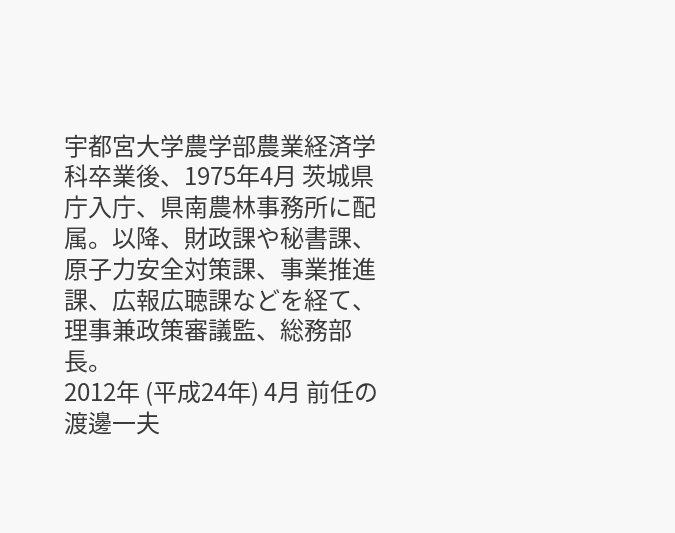宇都宮大学農学部農業経済学科卒業後、1975年4月 茨城県庁入庁、県南農林事務所に配属。以降、財政課や秘書課、原子力安全対策課、事業推進課、広報広聴課などを経て、理事兼政策審議監、総務部長。
2012年 (平成24年) 4月 前任の渡邊一夫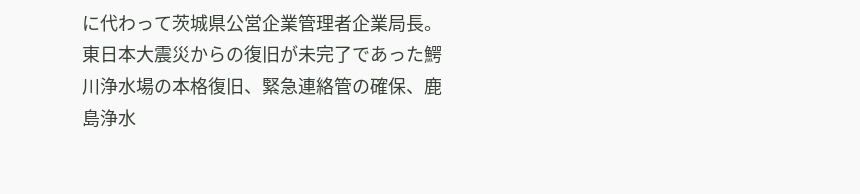に代わって茨城県公営企業管理者企業局長。東日本大震災からの復旧が未完了であった鰐川浄水場の本格復旧、緊急連絡管の確保、鹿島浄水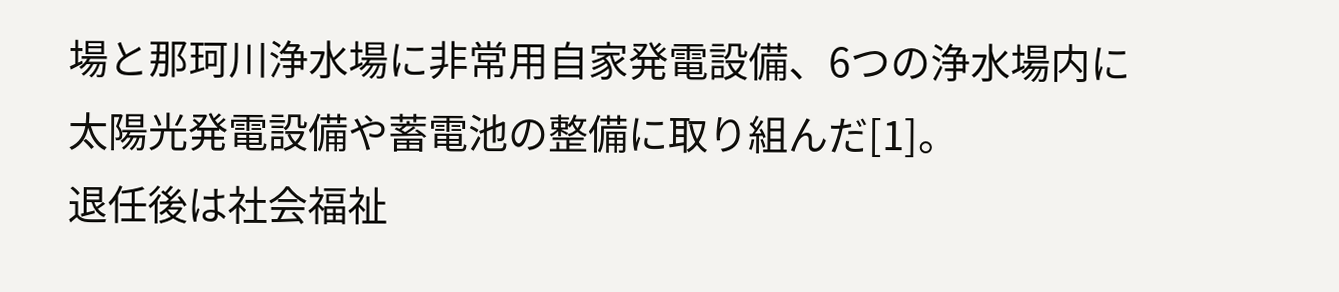場と那珂川浄水場に非常用自家発電設備、6つの浄水場内に太陽光発電設備や蓄電池の整備に取り組んだ[1]。
退任後は社会福祉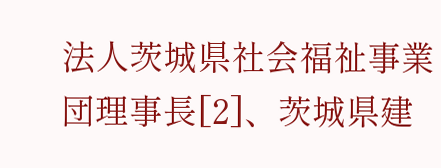法人茨城県社会福祉事業団理事長[2]、茨城県建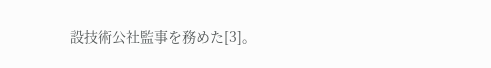設技術公社監事を務めた[3]。